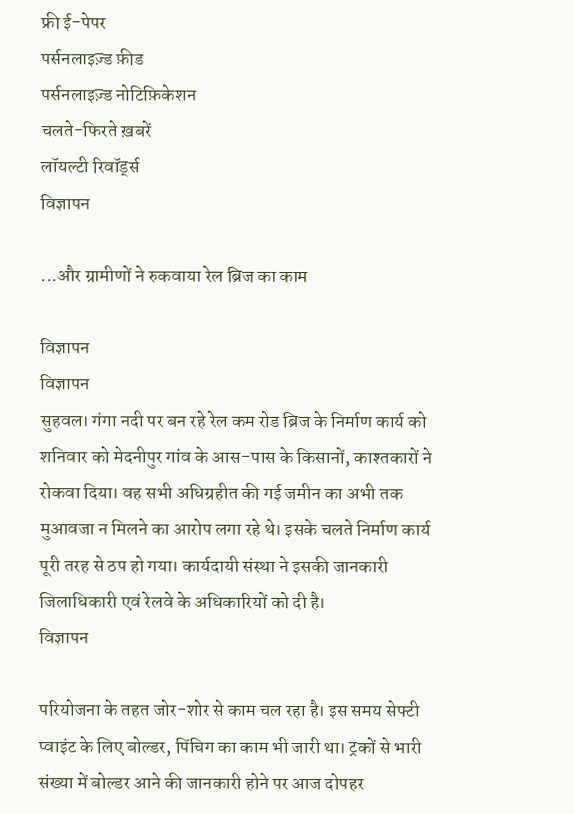फ्री ई-पेपर
पर्सनलाइज़्ड फ़ीड
पर्सनलाइज़्ड नोटिफ़िकेशन
चलते-फिरते ख़बरें
लॉयल्टी रिवॉर्ड्स
विज्ञापन

...और ग्रामीणों ने रुकवाया रेल ब्रिज का काम

विज्ञापन
विज्ञापन
सुहवल। गंगा नदी पर बन रहे रेल कम रोड ब्रिज के निर्माण कार्य को शनिवार को मेदनीपुर गांव के आस-पास के किसानों, काश्तकारों ने रोकवा दिया। वह सभी अधिग्रहीत की गई जमीन का अभी तक मुआवजा न मिलने का आरोप लगा रहे थे। इसके चलते निर्माण कार्य पूरी तरह से ठप हो गया। कार्यदायी संस्था ने इसकी जानकारी जिलाधिकारी एवं रेलवे के अधिकारियों को दी है।
विज्ञापन

परियोजना के तहत जोर-शोर से काम चल रहा है। इस समय सेफ्टी प्वाइंट के लिए बोल्डर, पिंचिग का काम भी जारी था। ट्रकों से भारी संख्या में बोल्डर आने की जानकारी होने पर आज दोपहर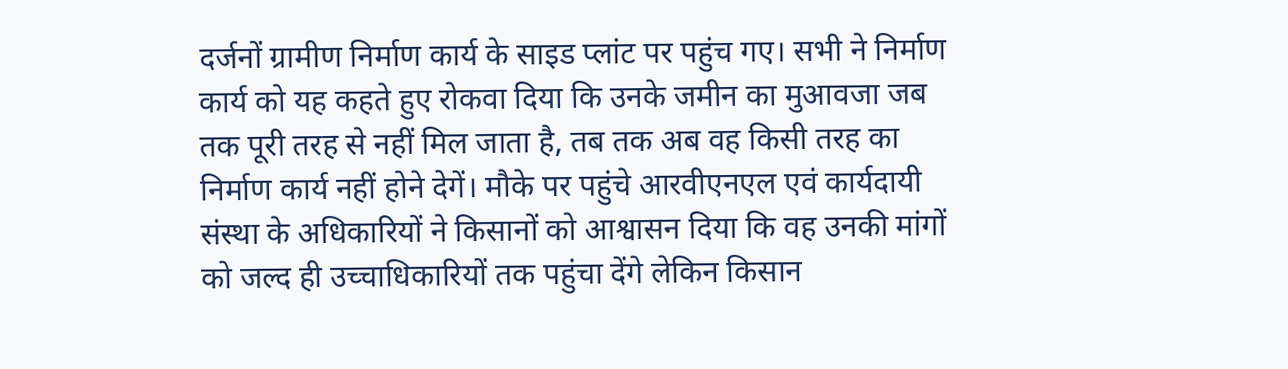दर्जनों ग्रामीण निर्माण कार्य के साइड प्लांट पर पहुंच गए। सभी ने निर्माण कार्य को यह कहते हुए रोकवा दिया कि उनके जमीन का मुआवजा जब तक पूरी तरह से नहीं मिल जाता है, तब तक अब वह किसी तरह का निर्माण कार्य नहीं होने देगें। मौके पर पहुंचे आरवीएनएल एवं कार्यदायी संस्था के अधिकारियों ने किसानों को आश्वासन दिया कि वह उनकी मांगों को जल्द ही उच्चाधिकारियों तक पहुंचा देंगे लेकिन किसान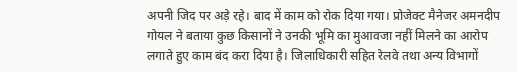अपनी जिद पर अड़े रहे। बाद में काम को रोक दिया गया। प्रोजेक्ट मैनेजर अमनदीप गोयल ने बताया कुछ किसानों ने उनकी भूमि का मुआवजा नहीं मिलने का आरोप लगाते हुए काम बंद करा दिया है। जिलाधिकारी सहित रेलवे तथा अन्य विभागों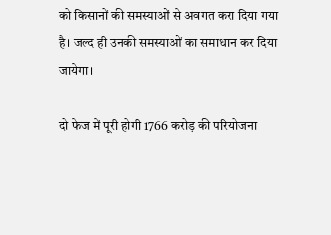को किसानों की समस्याओं से अवगत करा दिया गया है। जल्द ही उनकी समस्याओं का समाधान कर दिया जायेगा।

दो फेज में पूरी होगी 1766 करोड़ की परियोजना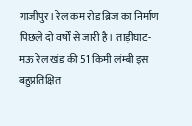गाजीपुर। रेल कम रोड ब्रिज का निर्माण पिछले दो वर्षों से जारी है। ताड़ीघाट-मऊ रेल खंड की 51 किमी लंम्बी इस बहुप्रतिक्षित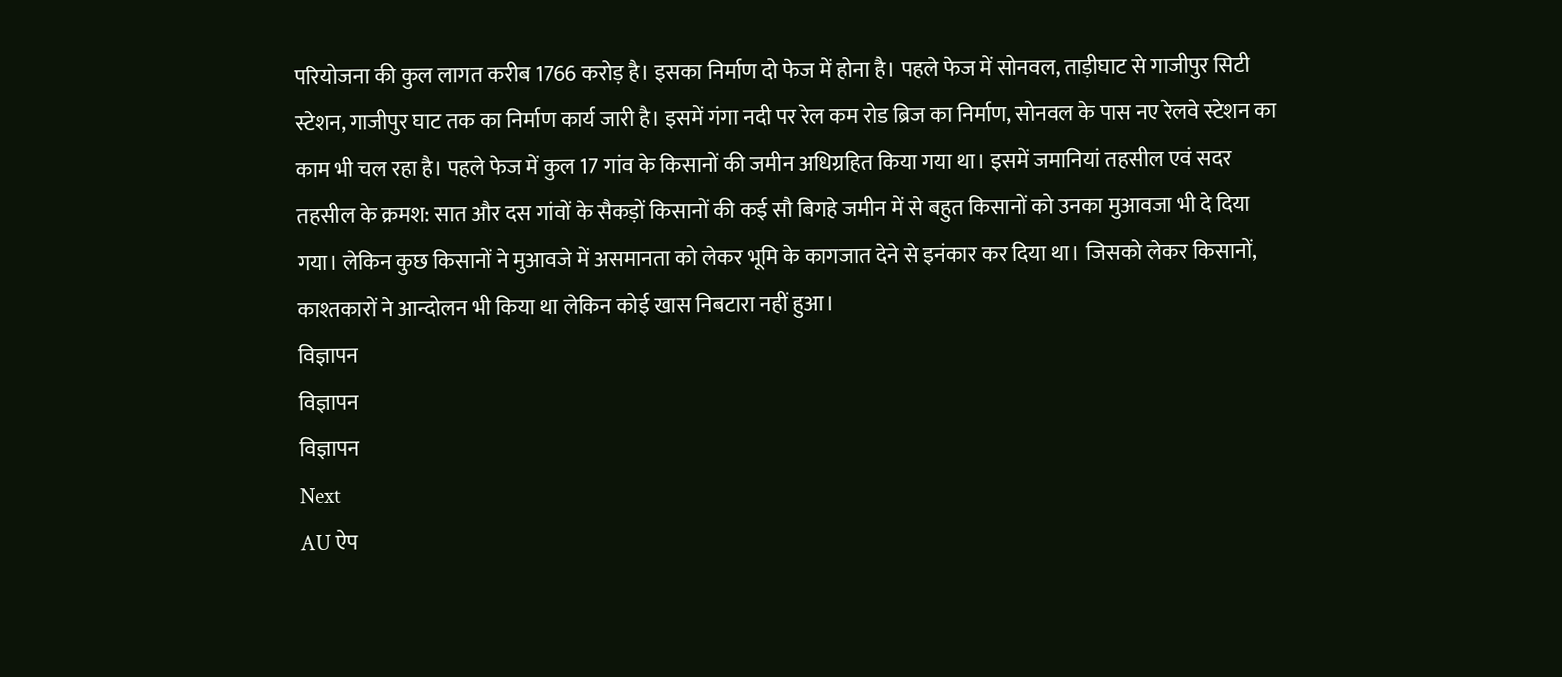परियोजना की कुल लागत करीब 1766 करोड़ है। इसका निर्माण दो फेज में होना है। पहले फेज में सोनवल, ताड़ीघाट से गाजीपुर सिटी स्टेशन, गाजीपुर घाट तक का निर्माण कार्य जारी है। इसमें गंगा नदी पर रेल कम रोड ब्रिज का निर्माण, सोनवल के पास नए रेलवे स्टेशन का काम भी चल रहा है। पहले फेज में कुल 17 गांव के किसानों की जमीन अधिग्रहित किया गया था। इसमें जमानियां तहसील एवं सदर तहसील के क्रमश: सात और दस गांवों के सैकड़ों किसानों की कई सौ बिगहे जमीन में से बहुत किसानों को उनका मुआवजा भी दे दिया गया। लेकिन कुछ किसानों ने मुआवजे में असमानता को लेकर भूमि के कागजात देने से इनंकार कर दिया था। जिसको लेकर किसानों, काश्तकारों ने आन्दोलन भी किया था लेकिन कोई खास निबटारा नहीं हुआ।
विज्ञापन
विज्ञापन
विज्ञापन
Next
AU ऐप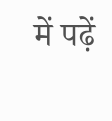में पढ़ें